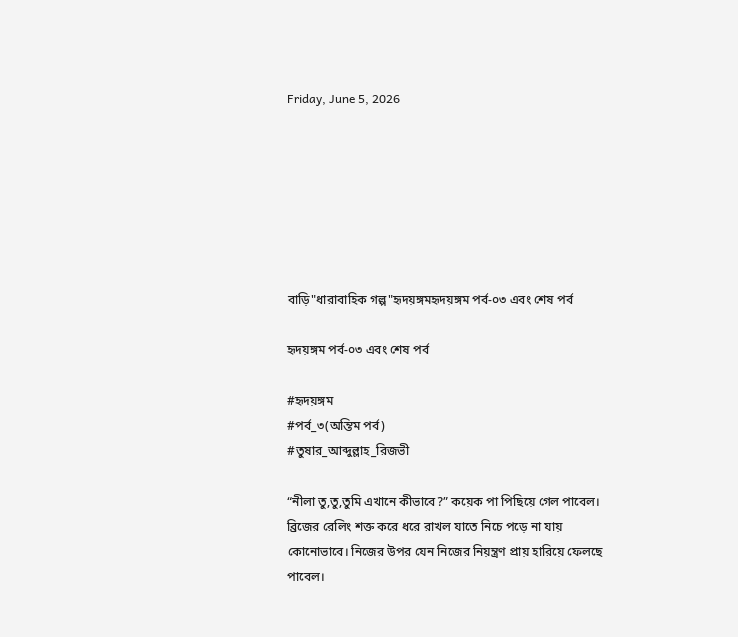Friday, June 5, 2026







বাড়ি"ধারাবাহিক গল্প"হৃদয়ঙ্গমহৃদয়ঙ্গম পর্ব-০৩ এবং শেষ পর্ব

হৃদয়ঙ্গম পর্ব-০৩ এবং শেষ পর্ব

#হৃদয়ঙ্গম
#পর্ব_৩(অন্তিম পর্ব)
#তুষার_আব্দুল্লাহ_রিজভী

“নীলা তু,তু,তুমি এখানে কীভাবে?” কয়েক পা পিছিয়ে গেল পাবেল। ব্রিজের রেলিং শক্ত করে ধরে রাখল যাতে নিচে পড়ে না যায় কোনোভাবে। নিজের উপর যেন নিজের নিয়ন্ত্রণ প্রায় হারিয়ে ফেলছে পাবেল।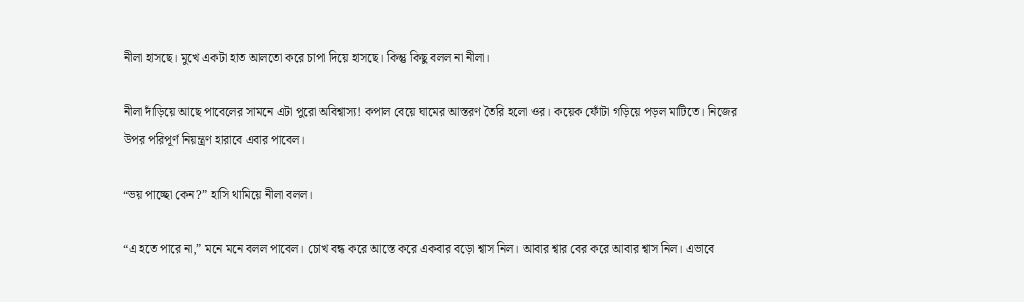নীলা হাসছে। মুখে একটা হাত আলতো করে চাপা দিয়ে হাসছে। কিন্তু কিছু বলল না নীলা।

নীলা দাঁড়িয়ে আছে পাবেলের সামনে এটা পুরো অবিশ্বাস্য! কপাল বেয়ে ঘামের আস্তরণ তৈরি হলো ওর। কয়েক ফোঁটা গড়িয়ে পড়ল মাটিতে। নিজের উপর পরিপূর্ণ নিয়ন্ত্রণ হারাবে এবার পাবেল।

“ভয় পাচ্ছো কেন?” হাসি থামিয়ে নীলা বলল।

“এ হতে পারে না,” মনে মনে বলল পাবেল। চোখ বন্ধ করে আস্তে করে একবার বড়ো শ্বাস নিল। আবার শ্বার বের করে আবার শ্বাস নিল। এভাবে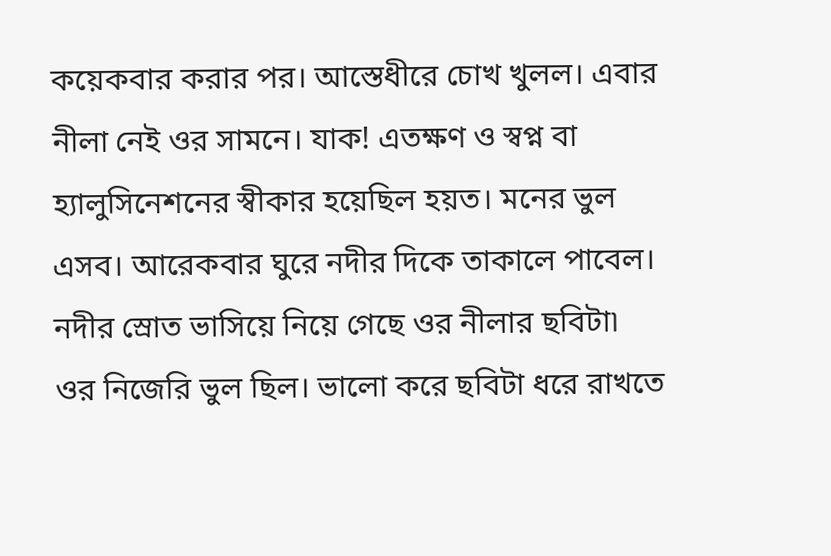কয়েকবার করার পর। আস্তেধীরে চোখ খুলল। এবার নীলা নেই ওর সামনে। যাক! এতক্ষণ ও স্বপ্ন বা হ্যালুসিনেশনের স্বীকার হয়েছিল হয়ত। মনের ভুল এসব। আরেকবার ঘুরে নদীর দিকে তাকালে পাবেল। নদীর স্রোত ভাসিয়ে নিয়ে গেছে ওর নীলার ছবিটা৷ ওর নিজেরি ভুল ছিল। ভালো করে ছবিটা ধরে রাখতে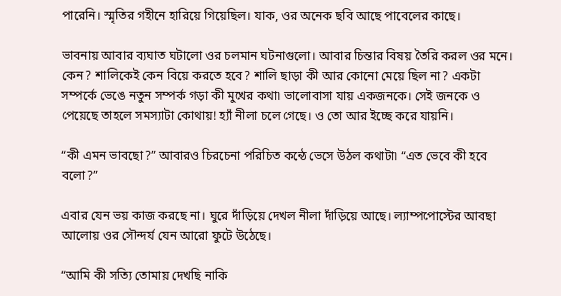পারেনি। স্মৃতির গহীনে হারিয়ে গিয়েছিল। যাক, ওর অনেক ছবি আছে পাবেলের কাছে।

ভাবনায় আবার ব্যঘাত ঘটালো ওর চলমান ঘটনাগুলো। আবার চিন্তার বিষয় তৈরি করল ওর মনে। কেন? শালিকেই কেন বিয়ে করতে হবে? শালি ছাড়া কী আর কোনো মেয়ে ছিল না? একটা সম্পর্কে ভেঙে নতুন সম্পর্ক গড়া কী মুখের কথা৷ ভালোবাসা যায় একজনকে। সেই জনকে ও পেয়েছে তাহলে সমস্যাটা কোথায়! হ্যাঁ নীলা চলে গেছে। ও তো আর ইচ্ছে করে যায়নি।

“কী এমন ভাবছো?” আবারও চিরচেনা পরিচিত কন্ঠে ভেসে উঠল কথাটা৷ “এত ভেবে কী হবে বলো?”

এবার যেন ভয় কাজ করছে না। ঘুরে দাঁড়িয়ে দেখল নীলা দাঁড়িয়ে আছে। ল্যাম্পপোস্টের আবছা আলোয় ওর সৌন্দর্য যেন আরো ফুটে উঠেছে।

“আমি কী সত্যি তোমায় দেখছি নাকি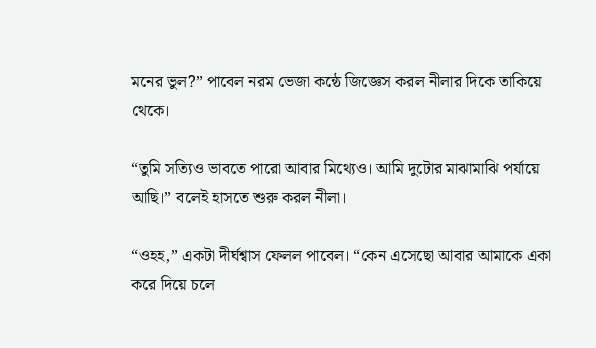মনের ভুল?” পাবেল নরম ভেজা কন্ঠে জিজ্ঞেস করল নীলার দিকে তাকিয়ে থেকে।

“তুমি সত্যিও ভাবতে পারো আবার মিথ্যেও। আমি দুটোর মাঝামাঝি পর্যায়ে আছি।” বলেই হাসতে শুরু করল নীলা।

“ওহহ,” একটা দীর্ঘশ্বাস ফেলল পাবেল। “কেন এসেছো আবার আমাকে একা করে দিয়ে চলে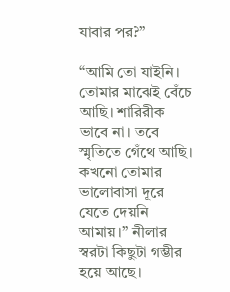যাবার পর?”

“আমি তো যাইনি। তোমার মাঝেই বেঁচে আছি। শারিরীক ভাবে না। তবে স্মৃতিতে গেঁথে আছি। কখনো তোমার ভালোবাসা দূরে যেতে দেয়নি আমায়।” নীলার স্বরটা কিছুটা গম্ভীর হয়ে আছে।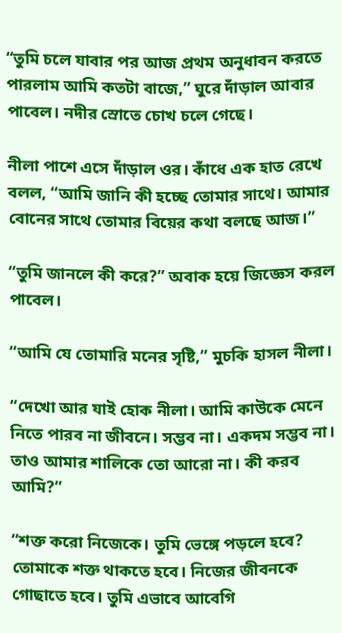“তুমি চলে যাবার পর আজ প্রথম অনুধাবন করতে পারলাম আমি কতটা বাজে,” ঘুরে দাঁড়াল আবার পাবেল। নদীর স্রোতে চোখ চলে গেছে।

নীলা পাশে এসে দাঁড়াল ওর। কাঁধে এক হাত রেখে বলল, “আমি জানি কী হচ্ছে তোমার সাথে। আমার বোনের সাথে তোমার বিয়ের কথা বলছে আজ।”

“তুমি জানলে কী করে?” অবাক হয়ে জিজ্ঞেস করল পাবেল।

“আমি যে তোমারি মনের সৃষ্টি,” মুচকি হাসল নীলা।

“দেখো আর যাই হোক নীলা। আমি কাউকে মেনে নিতে পারব না জীবনে। সম্ভব না। একদম সম্ভব না। তাও আমার শালিকে তো আরো না। কী করব আমি?”

“শক্ত করো নিজেকে। তুমি ভেঙ্গে পড়লে হবে? তোমাকে শক্ত থাকতে হবে। নিজের জীবনকে গোছাতে হবে। তুমি এভাবে আবেগি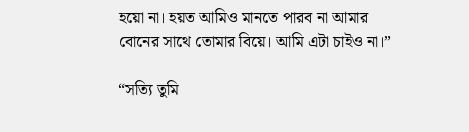হয়ো না। হয়ত আমিও মানতে পারব না আমার বোনের সাথে তোমার বিয়ে। আমি এটা চাইও না।”

“সত্যি তুমি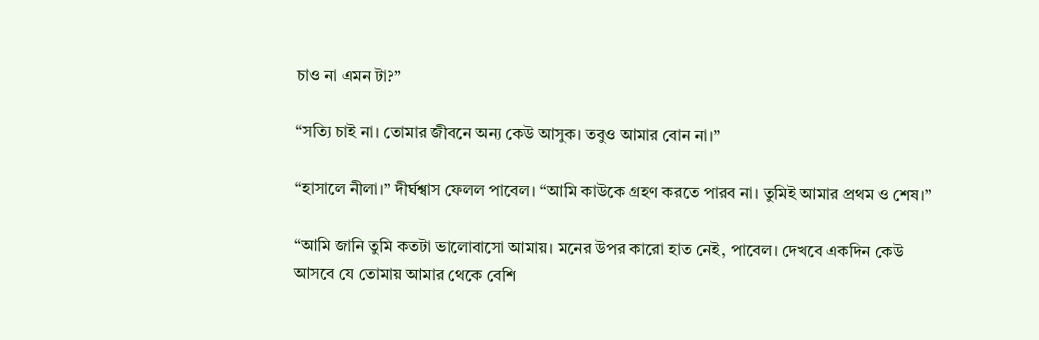চাও না এমন টা?”

“সত্যি চাই না। তোমার জীবনে অন্য কেউ আসুক। তবুও আমার বোন না।”

“হাসালে নীলা।” দীর্ঘশ্বাস ফেলল পাবেল। “আমি কাউকে গ্রহণ করতে পারব না। তুমিই আমার প্রথম ও শেষ।”

“আমি জানি তুমি কতটা ভালোবাসো আমায়। মনের উপর কারো হাত নেই, পাবেল। দেখবে একদিন কেউ আসবে যে তোমায় আমার থেকে বেশি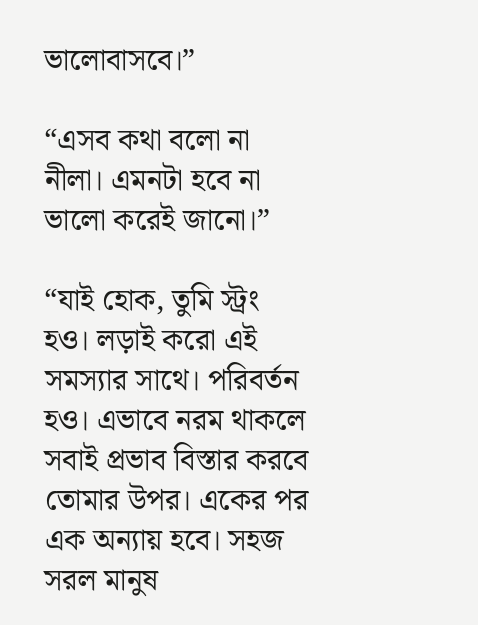ভালোবাসবে।”

“এসব কথা বলো না নীলা। এমনটা হবে না ভালো করেই জানো।”

“যাই হোক, তুমি স্ট্রং হও। লড়াই করো এই সমস্যার সাথে। পরিবর্তন হও। এভাবে নরম থাকলে সবাই প্রভাব বিস্তার করবে তোমার উপর। একের পর এক অন্যায় হবে। সহজ সরল মানুষ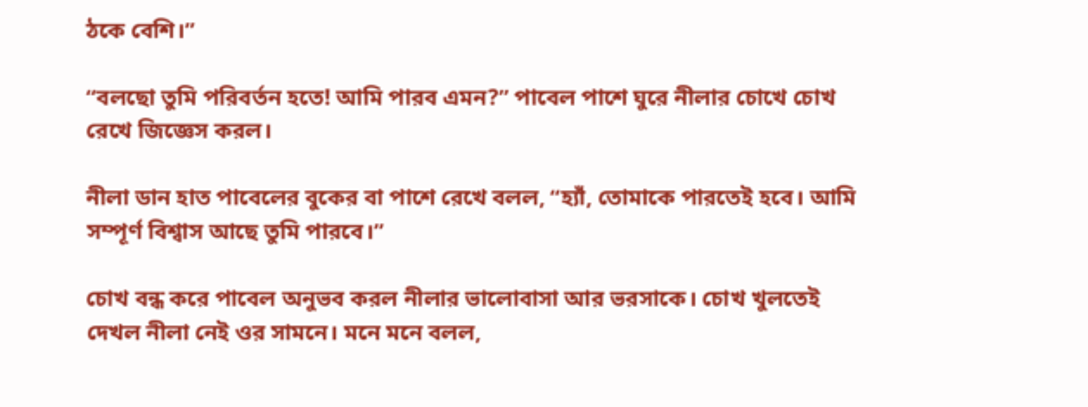ঠকে বেশি।”

“বলছো তুমি পরিবর্তন হতে! আমি পারব এমন?” পাবেল পাশে ঘুরে নীলার চোখে চোখ রেখে জিজ্ঞেস করল।

নীলা ডান হাত পাবেলের বুকের বা পাশে রেখে বলল, “হ্যাঁ, তোমাকে পারতেই হবে। আমি সম্পূর্ণ বিশ্বাস আছে তুমি পারবে।”

চোখ বন্ধ করে পাবেল অনুভব করল নীলার ভালোবাসা আর ভরসাকে। চোখ খুলতেই দেখল নীলা নেই ওর সামনে। মনে মনে বলল,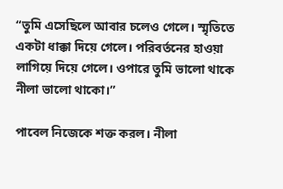“তুমি এসেছিলে আবার চলেও গেলে। স্মৃতিতে একটা ধাক্কা দিয়ে গেলে। পরিবর্তনের হাওয়া লাগিয়ে দিয়ে গেলে। ওপারে তুমি ভালো থাকে নীলা ভালো থাকো।”

পাবেল নিজেকে শক্ত করল। নীলা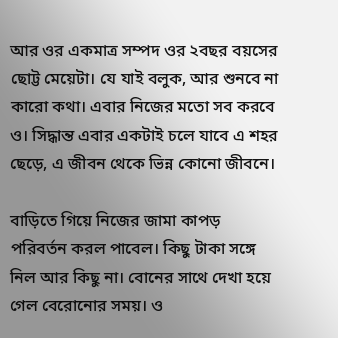আর ওর একমাত্র সম্পদ ওর ২বছর বয়সের ছোট্ট মেয়েটা। যে যাই বলুক, আর শুনবে না কারো কথা। এবার নিজের মতো সব করবে ও। সিদ্ধান্ত এবার একটাই চলে যাবে এ শহর ছেড়ে, এ জীবন থেকে ভিন্ন কোনো জীবনে।

বাড়িতে গিয়ে নিজের জামা কাপড় পরিবর্তন করল পাবেল। কিছু টাকা সঙ্গে নিল আর কিছু না। বোনের সাথে দেখা হয়ে গেল বেরোনোর সময়। ও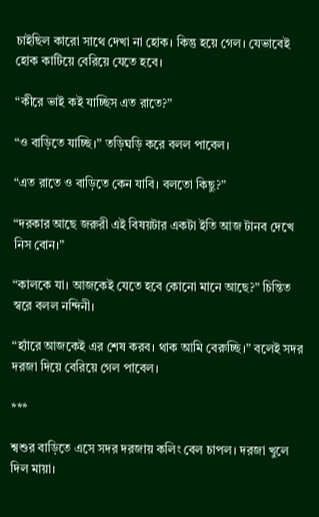চাইছিল কারো সাথে দেখা না হোক। কিন্তু হয়ে গেল। যেভাবেই হোক কাটিয়ে বেরিয়ে যেতে হবে।

“কীরে ভাই কই যাচ্ছিস এত রাতে?”

“ও বাড়িতে যাচ্ছি।” তড়িঘড়ি করে বলল পাবেল।

“এত রাতে ও বাড়িতে কেন যাবি। বলতো কিছু?”

“দরকার আছে জরুরী এই বিষয়টার একটা ইতি আজ টানব দেখে নিস বোন।”

“কালকে যা। আজকেই যেতে হবে কোনো মানে আছে?” চিন্তিত স্বরে বলল নন্দিনী।

“হ্যাঁরে আজকেই এর শেষ করব। থাক আমি বেরুচ্ছি।” বলেই সদর দরজা দিয়ে বেরিয়ে গেল পাবেল।

***

শ্বশুর বাড়িতে এসে সদর দরজায় কলিং বেল চাপল। দরজা খুলে দিল মায়া।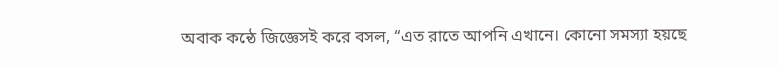অবাক কন্ঠে জিজ্ঞেসই করে বসল, “এত রাতে আপনি এখানে। কোনো সমস্যা হয়ছে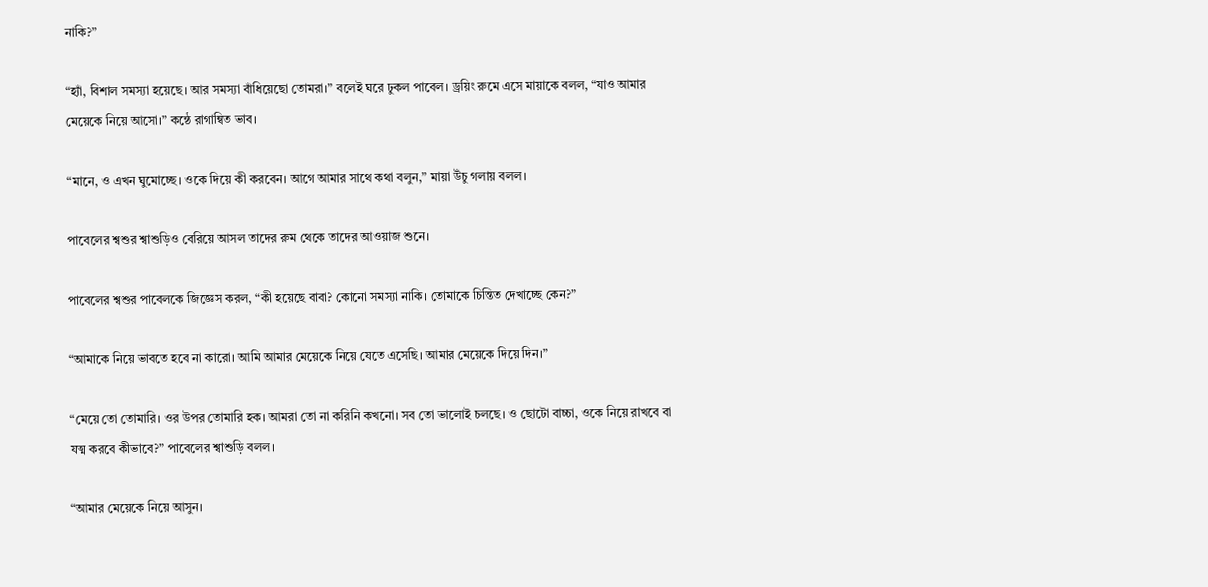নাকি?”

“হ্যাঁ, বিশাল সমস্যা হয়েছে। আর সমস্যা বাঁধিয়েছো তোমরা।” বলেই ঘরে ঢুকল পাবেল। ড্রয়িং রুমে এসে মায়াকে বলল, “যাও আমার মেয়েকে নিয়ে আসো।” কন্ঠে রাগান্বিত ভাব।

“মানে, ও এখন ঘুমোচ্ছে। ওকে দিয়ে কী করবেন। আগে আমার সাথে কথা বলুন,” মায়া উঁচু গলায় বলল।

পাবেলের শ্বশুর শ্বাশুড়িও বেরিয়ে আসল তাদের রুম থেকে তাদের আওয়াজ শুনে।

পাবেলের শ্বশুর পাবেলকে জিজ্ঞেস করল, “কী হয়েছে বাবা? কোনো সমস্যা নাকি। তোমাকে চিন্তিত দেখাচ্ছে কেন?”

“আমাকে নিয়ে ভাবতে হবে না কারো। আমি আমার মেয়েকে নিয়ে যেতে এসেছি। আমার মেয়েকে দিয়ে দিন।”

“মেয়ে তো তোমারি। ওর উপর তোমারি হক। আমরা তো না করিনি কখনো। সব তো ভালোই চলছে। ও ছোটো বাচ্চা, ওকে নিয়ে রাখবে বা যত্ম করবে কীভাবে?” পাবেলের শ্বাশুড়ি বলল।

“আমার মেয়েকে নিয়ে আসুন।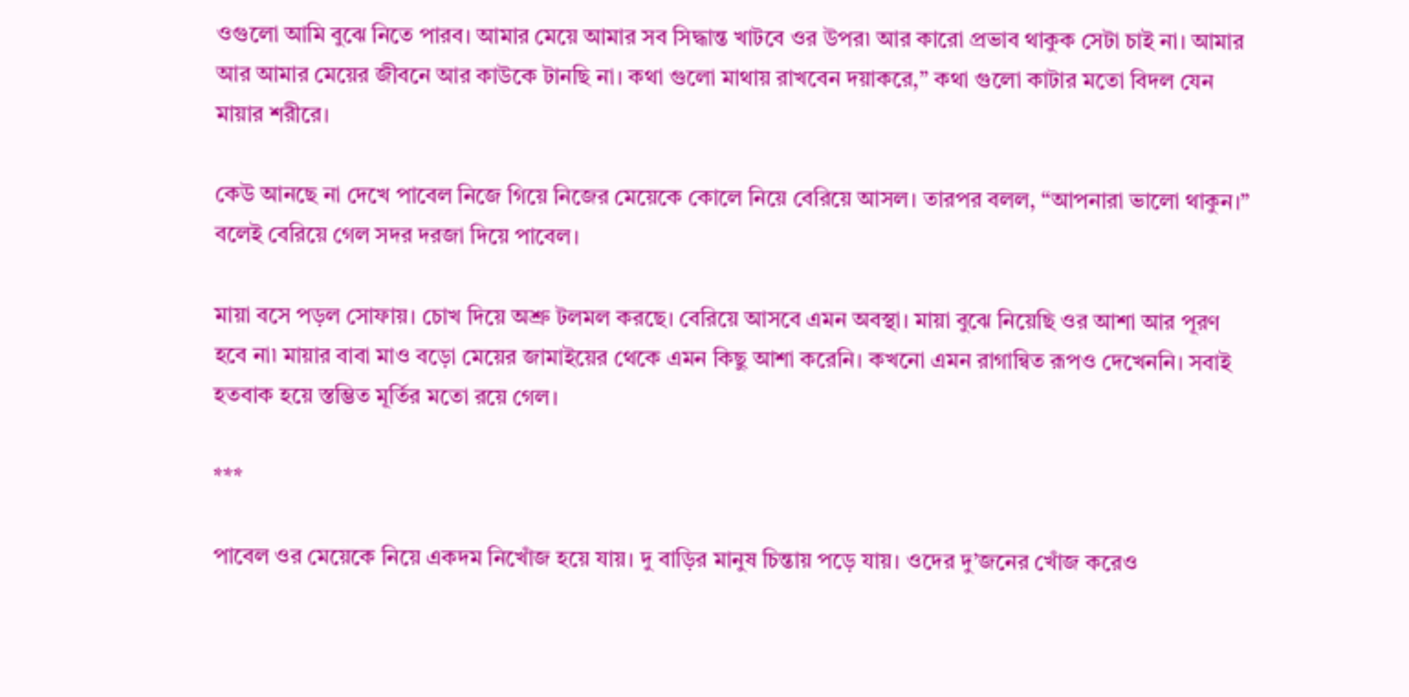ওগুলো আমি বুঝে নিতে পারব। আমার মেয়ে আমার সব সিদ্ধান্ত খাটবে ওর উপর৷ আর কারো প্রভাব থাকুক সেটা চাই না। আমার আর আমার মেয়ের জীবনে আর কাউকে টানছি না। কথা গুলো মাথায় রাখবেন দয়াকরে,” কথা গুলো কাটার মতো বিদল যেন মায়ার শরীরে।

কেউ আনছে না দেখে পাবেল নিজে গিয়ে নিজের মেয়েকে কোলে নিয়ে বেরিয়ে আসল। তারপর বলল, “আপনারা ভালো থাকুন।” বলেই বেরিয়ে গেল সদর দরজা দিয়ে পাবেল।

মায়া বসে পড়ল সোফায়। চোখ দিয়ে অশ্রু টলমল করছে। বেরিয়ে আসবে এমন অবস্থা। মায়া বুঝে নিয়েছি ওর আশা আর পূরণ হবে না৷ মায়ার বাবা মাও বড়ো মেয়ের জামাইয়ের থেকে এমন কিছু আশা করেনি। কখনো এমন রাগান্বিত রূপও দেখেননি। সবাই হতবাক হয়ে স্তম্ভিত মূর্তির মতো রয়ে গেল।

***

পাবেল ওর মেয়েকে নিয়ে একদম নিখোঁজ হয়ে যায়। দু বাড়ির মানুষ চিন্তায় পড়ে যায়। ওদের দু’জনের খোঁজ করেও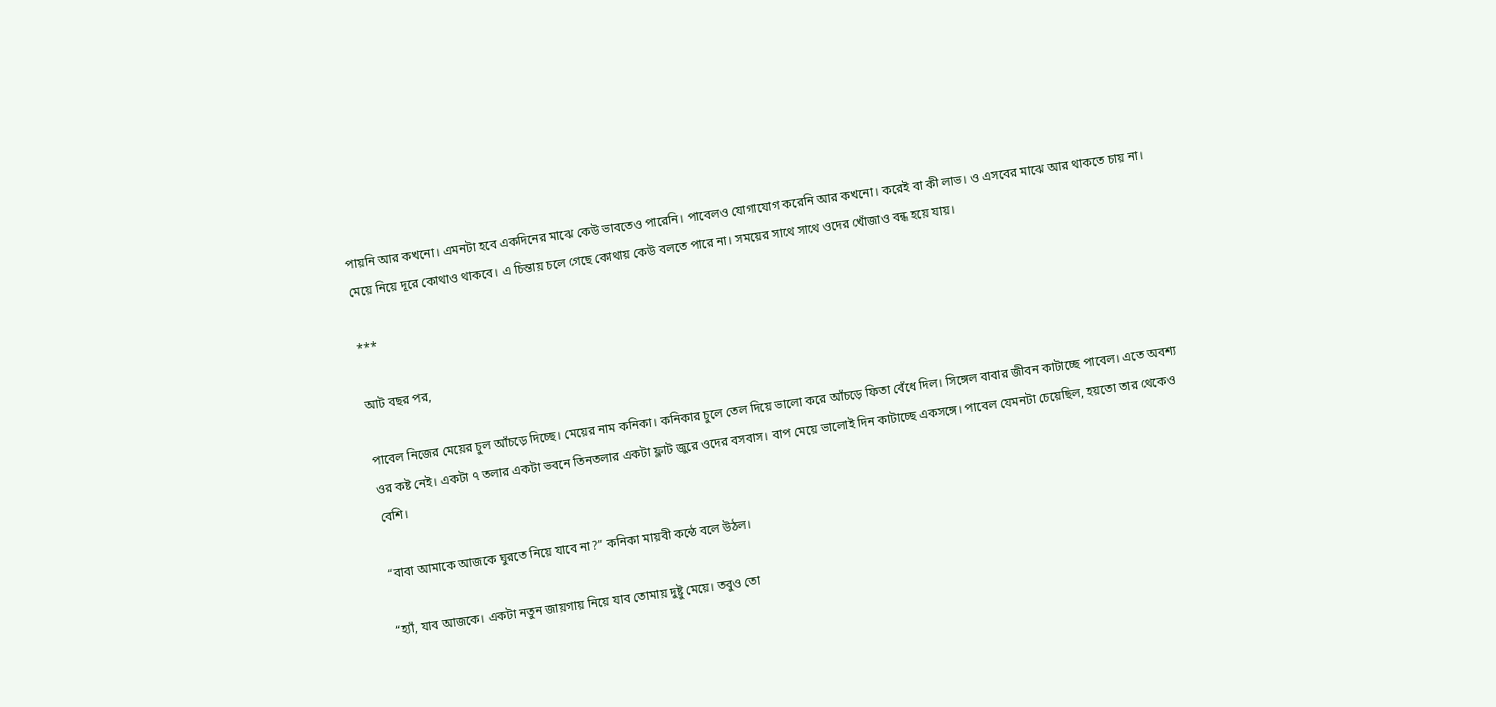পায়নি আর কখনো। এমনটা হবে একদিনের মাঝে কেউ ভাবতেও পারেনি। পাবেলও যোগাযোগ করেনি আর কখনো। করেই বা কী লাভ। ও এসবের মাঝে আর থাকতে চায় না। মেয়ে নিয়ে দূরে কোথাও থাকবে। এ চিন্তায় চলে গেছে কোথায় কেউ বলতে পারে না। সময়ের সাথে সাথে ওদের খোঁজাও বন্ধ হয়ে যায়।

***

আট বছর পর,

পাবেল নিজের মেয়ের চুল আঁচড়ে দিচ্ছে। মেয়ের নাম কনিকা। কনিকার চুলে তেল দিয়ে ভালো করে আঁচড়ে ফিতা বেঁধে দিল। সিঙ্গেল বাবার জীবন কাটাচ্ছে পাবেল। এতে অবশ্য ওর কষ্ট নেই। একটা ৭ তলার একটা ভবনে তিনতলার একটা ফ্লাট জুরে ওদের বসবাস। বাপ মেয়ে ভালোই দিন কাটাচ্ছে একসঙ্গে। পাবেল যেমনটা চেয়েছিল, হয়তো তার থেকেও বেশি।

“বাবা আমাকে আজকে ঘুরতে নিয়ে যাবে না?” কনিকা মায়বী কন্ঠে বলে উঠল।

“হ্যাঁ, যাব আজকে। একটা নতুন জায়গায় নিয়ে যাব তোমায় দুষ্টু মেয়ে। তবুও তো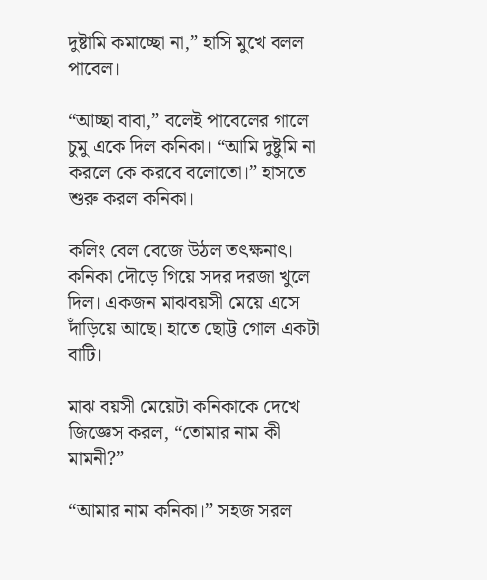দুষ্টামি কমাচ্ছো না,” হাসি মুখে বলল পাবেল।

“আচ্ছা বাবা,” বলেই পাবেলের গালে চুমু একে দিল কনিকা। “আমি দুষ্টুমি না করলে কে করবে বলোতো।” হাসতে শুরু করল কনিকা।

কলিং বেল বেজে উঠল তৎক্ষনাৎ। কনিকা দৌড়ে গিয়ে সদর দরজা খুলে দিল। একজন মাঝবয়সী মেয়ে এসে দাঁড়িয়ে আছে। হাতে ছোট্ট গোল একটা বাটি।

মাঝ বয়সী মেয়েটা কনিকাকে দেখে জিজ্ঞেস করল, “তোমার নাম কী মামনী?”

“আমার নাম কনিকা।” সহজ সরল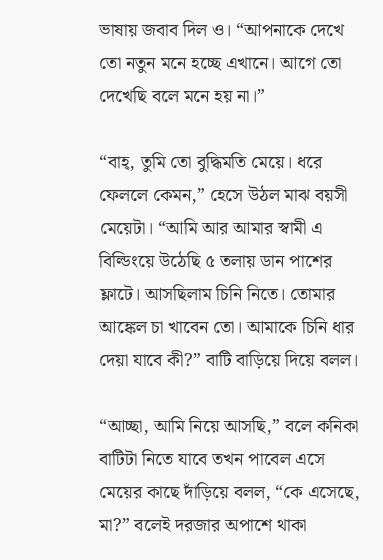ভাষায় জবাব দিল ও। “আপনাকে দেখে তো নতুন মনে হচ্ছে এখানে। আগে তো দেখেছি বলে মনে হয় না।”

“বাহ্, তুমি তো বুদ্ধিমতি মেয়ে। ধরে ফেললে কেমন,” হেসে উঠল মাঝ বয়সী মেয়েটা। “আমি আর আমার স্বামী এ বিল্ডিংয়ে উঠেছি ৫ তলায় ডান পাশের ফ্লাটে। আসছিলাম চিনি নিতে। তোমার আঙ্কেল চা খাবেন তো। আমাকে চিনি ধার দেয়া যাবে কী?” বাটি বাড়িয়ে দিয়ে বলল।

“আচ্ছা, আমি নিয়ে আসছি,” বলে কনিকা বাটিটা নিতে যাবে তখন পাবেল এসে মেয়ের কাছে দাঁড়িয়ে বলল, “কে এসেছে, মা?” বলেই দরজার অপাশে থাকা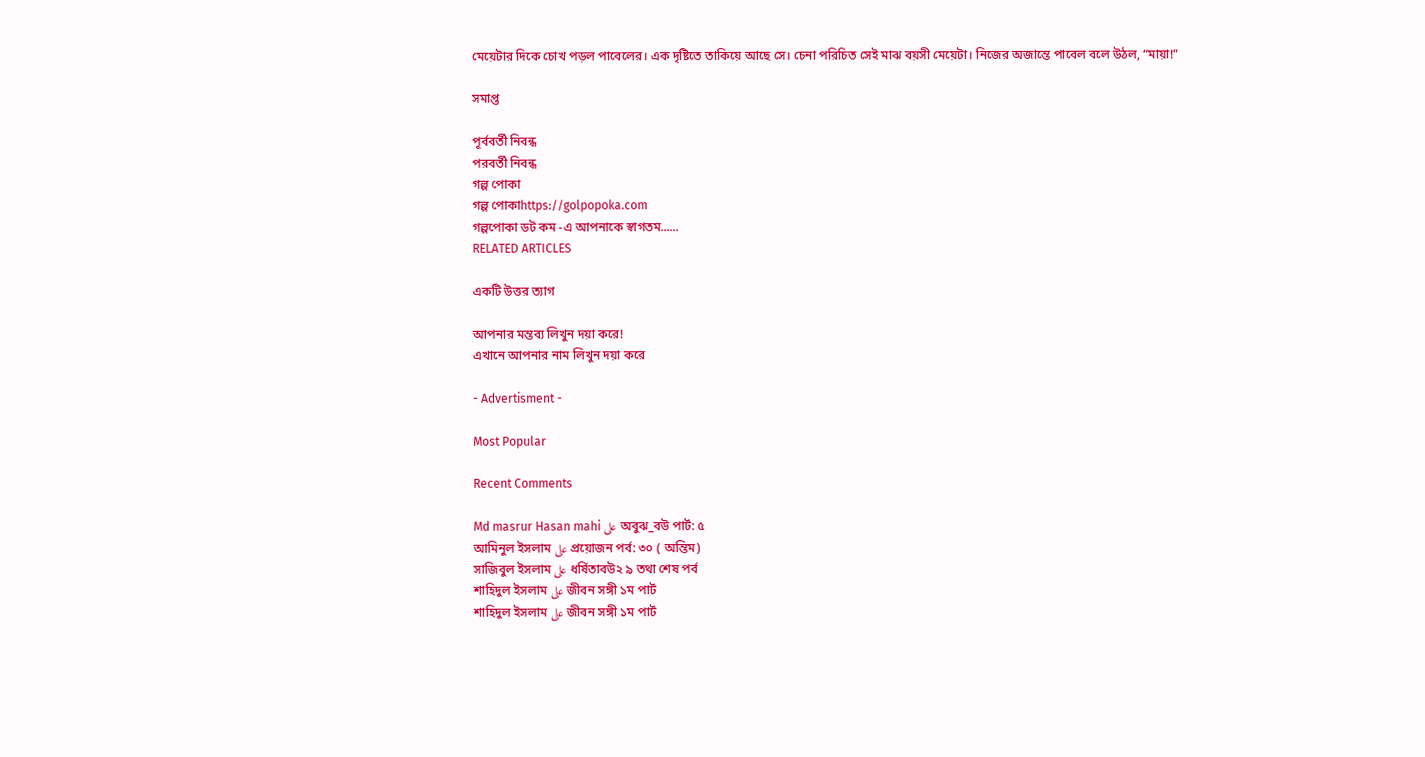মেয়েটার দিকে চোখ পড়ল পাবেলের। এক দৃষ্টিতে তাকিয়ে আছে সে। চেনা পরিচিত সেই মাঝ বয়সী মেয়েটা। নিজের অজান্তে পাবেল বলে উঠল, “মায়া!”

সমাপ্ত

পূর্ববর্তী নিবন্ধ
পরবর্তী নিবন্ধ
গল্প পোকা
গল্প পোকাhttps://golpopoka.com
গল্পপোকা ডট কম -এ আপনাকে স্বাগতম......
RELATED ARTICLES

একটি উত্তর ত্যাগ

আপনার মন্তব্য লিখুন দয়া করে!
এখানে আপনার নাম লিখুন দয়া করে

- Advertisment -

Most Popular

Recent Comments

Md masrur Hasan mahi على অবুঝ_বউ পার্ট: ৫
আমিনুল ইসলাম على প্রয়োজন পর্ব: ৩০ ( অন্তিম)
সাজিবুল ইসলাম على ধর্ষিতাবউ২ ৯ তথা শেষ পর্ব
শাহিদুল ইসলাম على জীবন সঙ্গী ১ম পার্ট
শাহিদুল ইসলাম على জীবন সঙ্গী ১ম পার্ট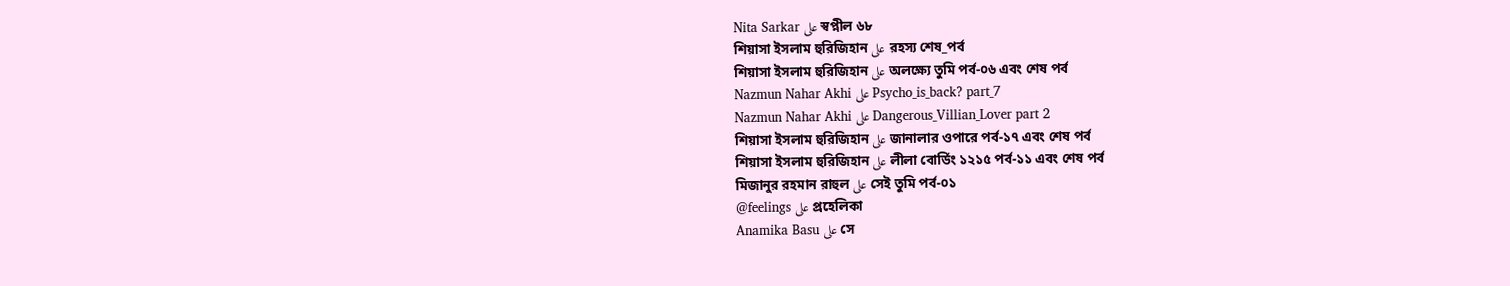Nita Sarkar على স্বপ্নীল ৬৮
শিয়াসা ইসলাম হুরিজিহান على রহস্য শেষ_পর্ব
শিয়াসা ইসলাম হুরিজিহান على অলক্ষ্যে তুমি পর্ব-০৬ এবং শেষ পর্ব
Nazmun Nahar Akhi على Psycho_is_back? part_7
Nazmun Nahar Akhi على Dangerous_Villian_Lover part 2
শিয়াসা ইসলাম হুরিজিহান على জানালার ওপারে পর্ব-১৭ এবং শেষ পর্ব
শিয়াসা ইসলাম হুরিজিহান على লীলা বোর্ডিং ১২১৫ পর্ব-১১ এবং শেষ পর্ব
মিজানুর রহমান রাহুল على সেই তুমি পর্ব-০১
@feelings على প্রহেলিকা
Anamika Basu على সে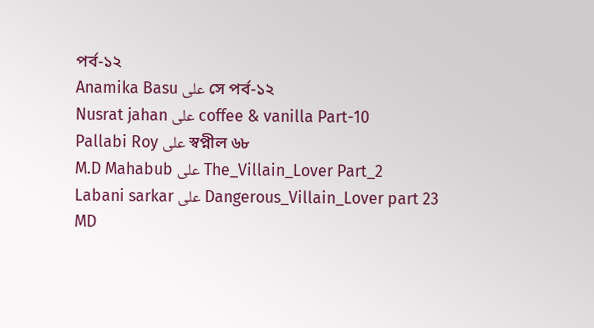পর্ব-১২
Anamika Basu على সে পর্ব-১২
Nusrat jahan على coffee & vanilla Part-10
Pallabi Roy على স্বপ্নীল ৬৮
M.D Mahabub على The_Villain_Lover Part_2
Labani sarkar على Dangerous_Villain_Lover part 23
MD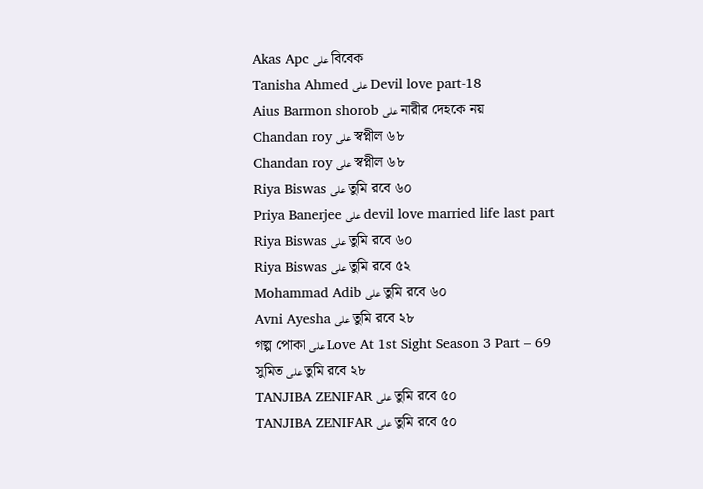Akas Apc على বিবেক
Tanisha Ahmed على Devil love part-18
Aius Barmon shorob على নারীর দেহকে নয়
Chandan roy على স্বপ্নীল ৬৮
Chandan roy على স্বপ্নীল ৬৮
Riya Biswas على তুমি রবে ৬০
Priya Banerjee على devil love married life last part
Riya Biswas على তুমি রবে ৬০
Riya Biswas على তুমি রবে ৫২
Mohammad Adib على তুমি রবে ৬০
Avni Ayesha على তুমি রবে ২৮
গল্প পোকা على Love At 1st Sight Season 3 Part – 69
সুমিত على তুমি রবে ২৮
TANJIBA ZENIFAR على তুমি রবে ৫০
TANJIBA ZENIFAR على তুমি রবে ৫০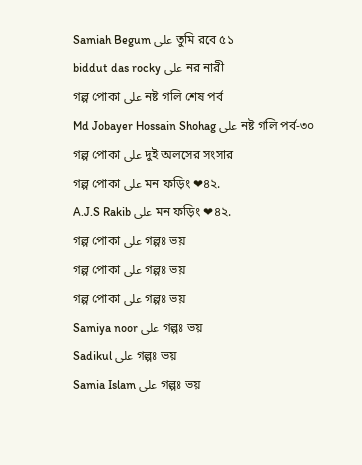Samiah Begum على তুমি রবে ৫১
biddut das rocky على নর নারী
গল্প পোকা على নষ্ট গলি শেষ পর্ব
Md Jobayer Hossain Shohag على নষ্ট গলি পর্ব-৩০
গল্প পোকা على দুই অলসের সংসার
গল্প পোকা على মন ফড়িং ❤৪২.
A.J.S Rakib على মন ফড়িং ❤৪২.
গল্প পোকা على গল্পঃ ভয়
গল্প পোকা على গল্পঃ ভয়
গল্প পোকা على গল্পঃ ভয়
Samiya noor على গল্পঃ ভয়
Sadikul على গল্পঃ ভয়
Samia Islam على গল্পঃ ভয়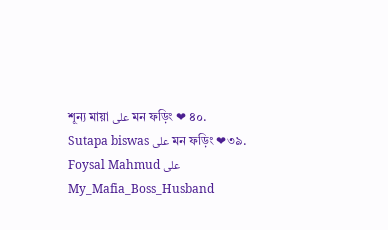শূন্য মায়া على মন ফড়িং ❤ ৪০.
Sutapa biswas على মন ফড়িং ❤৩৯.
Foysal Mahmud على My_Mafia_Boss_Husband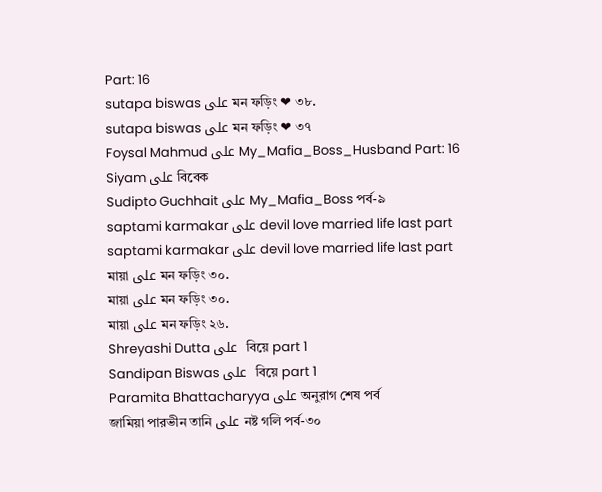Part: 16
sutapa biswas على মন ফড়িং ❤ ৩৮.
sutapa biswas على মন ফড়িং ❤ ৩৭
Foysal Mahmud على My_Mafia_Boss_Husband Part: 16
Siyam على বিবেক
Sudipto Guchhait على My_Mafia_Boss পর্ব-৯
saptami karmakar على devil love married life last part
saptami karmakar على devil love married life last part
মায়া على মন ফড়িং ৩০.
মায়া على মন ফড়িং ৩০.
মায়া على মন ফড়িং ২৬.
Shreyashi Dutta على  বিয়ে part 1
Sandipan Biswas على  বিয়ে part 1
Paramita Bhattacharyya على অনুরাগ শেষ পর্ব
জামিয়া পারভীন তানি على নষ্ট গলি পর্ব-৩০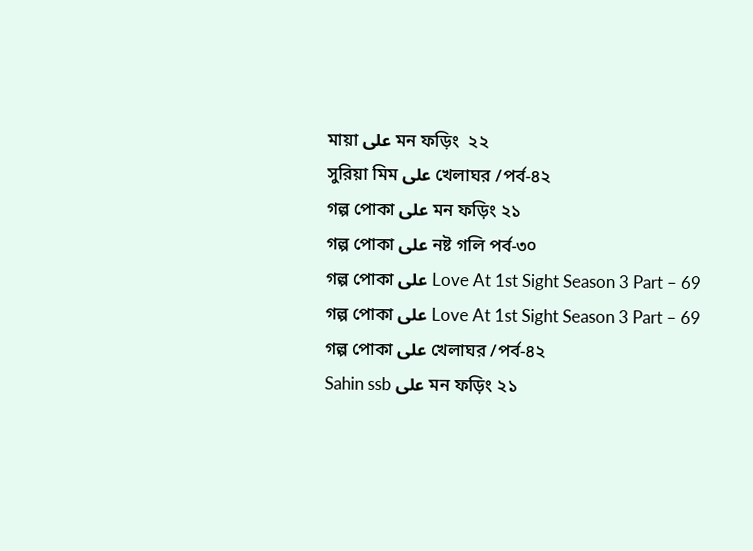মায়া على মন ফড়িং  ২২
সুরিয়া মিম على খেলাঘর /পর্ব-৪২
গল্প পোকা على মন ফড়িং ২১
গল্প পোকা على নষ্ট গলি পর্ব-৩০
গল্প পোকা على Love At 1st Sight Season 3 Part – 69
গল্প পোকা على Love At 1st Sight Season 3 Part – 69
গল্প পোকা على খেলাঘর /পর্ব-৪২
Sahin ssb على মন ফড়িং ২১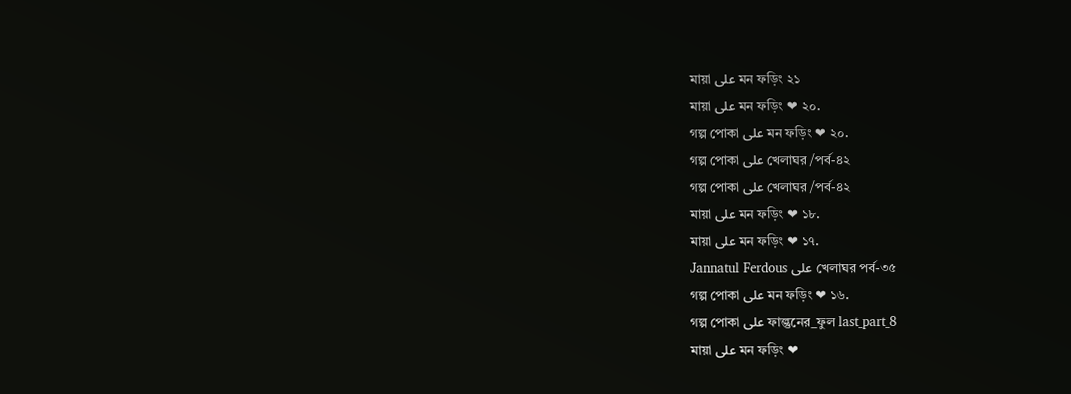মায়া على মন ফড়িং ২১
মায়া على মন ফড়িং ❤ ২০.
গল্প পোকা على মন ফড়িং ❤ ২০.
গল্প পোকা على খেলাঘর /পর্ব-৪২
গল্প পোকা على খেলাঘর /পর্ব-৪২
মায়া على মন ফড়িং ❤ ১৮.
মায়া على মন ফড়িং ❤ ১৭.
Jannatul Ferdous على খেলাঘর পর্ব-৩৫
গল্প পোকা على মন ফড়িং ❤ ১৬.
গল্প পোকা على ফাল্গুনের_ফুল last_part_8
মায়া على মন ফড়িং ❤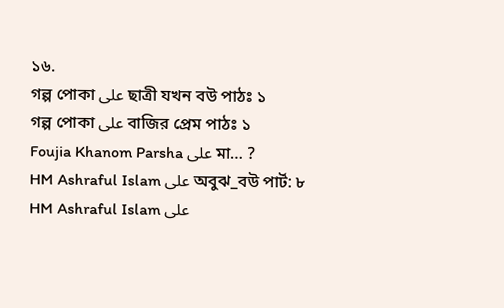১৬.
গল্প পোকা على ছাত্রী যখন বউ পাঠঃ ১
গল্প পোকা على বাজির প্রেম পাঠঃ ১
Foujia Khanom Parsha على মা… ?
HM Ashraful Islam على অবুঝ_বউ পার্ট: ৮
HM Ashraful Islam على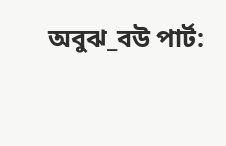অবুঝ_বউ পার্ট: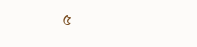৫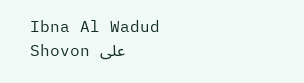Ibna Al Wadud Shovon على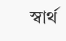স্বার্থ